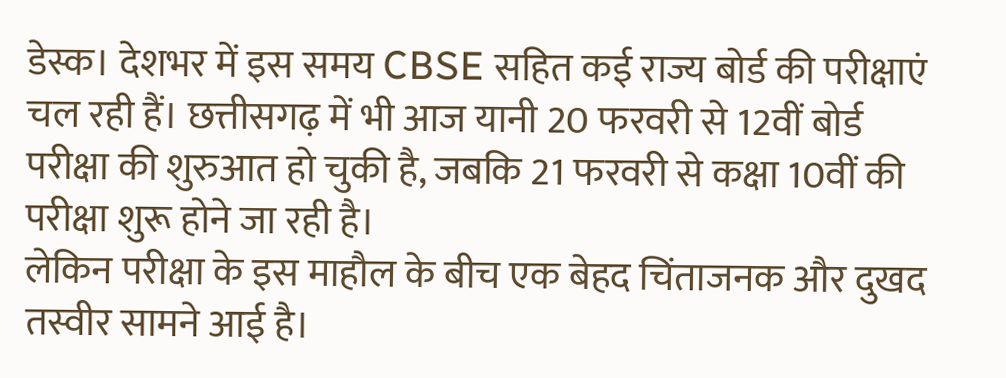डेस्क। देशभर में इस समय CBSE सहित कई राज्य बोर्ड की परीक्षाएं चल रही हैं। छत्तीसगढ़ में भी आज यानी 20 फरवरी से 12वीं बोर्ड परीक्षा की शुरुआत हो चुकी है, जबकि 21 फरवरी से कक्षा 10वीं की परीक्षा शुरू होने जा रही है।
लेकिन परीक्षा के इस माहौल के बीच एक बेहद चिंताजनक और दुखद तस्वीर सामने आई है।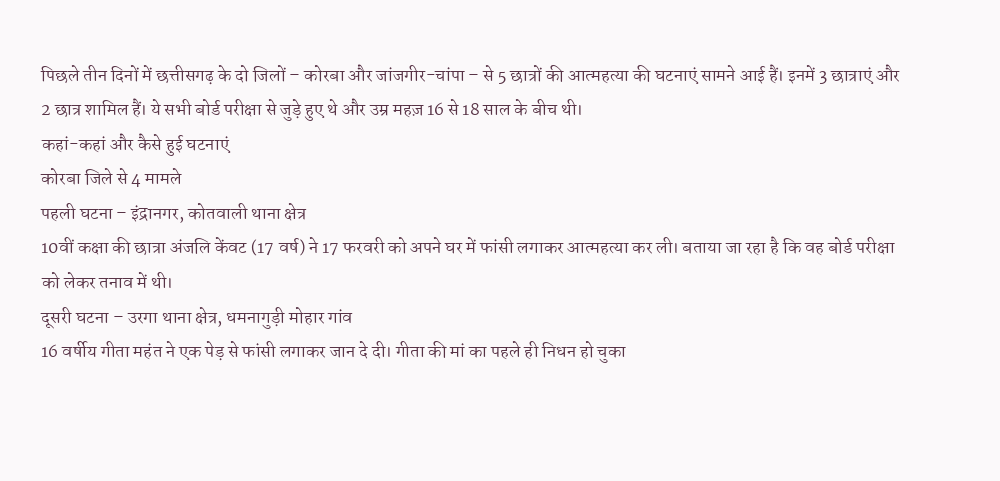पिछले तीन दिनों में छत्तीसगढ़ के दो जिलों – कोरबा और जांजगीर-चांपा – से 5 छात्रों की आत्महत्या की घटनाएं सामने आई हैं। इनमें 3 छात्राएं और 2 छात्र शामिल हैं। ये सभी बोर्ड परीक्षा से जुड़े हुए थे और उम्र महज़ 16 से 18 साल के बीच थी।
कहां-कहां और कैसे हुई घटनाएं
कोरबा जिले से 4 मामले
पहली घटना – इंद्रानगर, कोतवाली थाना क्षेत्र
10वीं कक्षा की छात्रा अंजलि केंवट (17 वर्ष) ने 17 फरवरी को अपने घर में फांसी लगाकर आत्महत्या कर ली। बताया जा रहा है कि वह बोर्ड परीक्षा को लेकर तनाव में थी।
दूसरी घटना – उरगा थाना क्षेत्र, धमनागुड़ी मोहार गांव
16 वर्षीय गीता महंत ने एक पेड़ से फांसी लगाकर जान दे दी। गीता की मां का पहले ही निधन हो चुका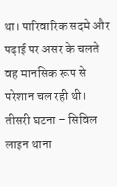था। पारिवारिक सदमे और पढ़ाई पर असर के चलते वह मानसिक रूप से परेशान चल रही थी।
तीसरी घटना – सिविल लाइन थाना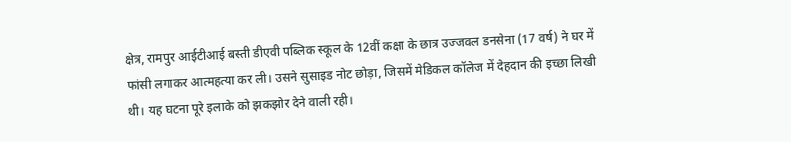क्षेत्र, रामपुर आईटीआई बस्ती डीएवी पब्लिक स्कूल के 12वीं कक्षा के छात्र उज्जवल डनसेना (17 वर्ष) ने घर में फांसी लगाकर आत्महत्या कर ली। उसने सुसाइड नोट छोड़ा, जिसमें मेडिकल कॉलेज में देहदान की इच्छा लिखी थी। यह घटना पूरे इलाके को झकझोर देने वाली रही।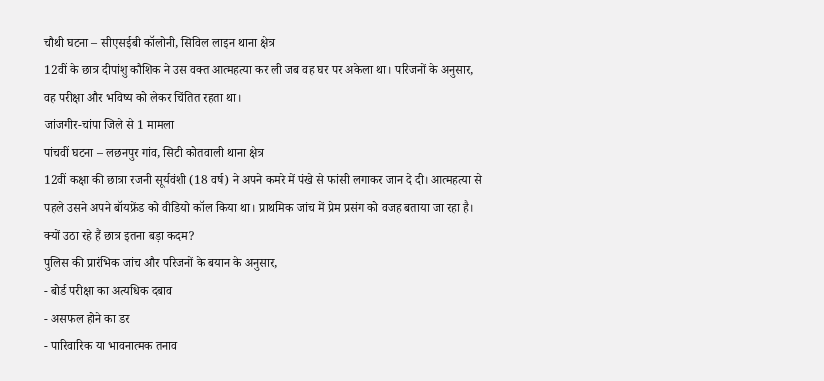चौथी घटना – सीएसईबी कॉलोनी, सिविल लाइन थाना क्षेत्र
12वीं के छात्र दीपांशु कौशिक ने उस वक्त आत्महत्या कर ली जब वह घर पर अकेला था। परिजनों के अनुसार, वह परीक्षा और भविष्य को लेकर चिंतित रहता था।
जांजगीर-चांपा जिले से 1 मामला
पांचवीं घटना – लछनपुर गांव, सिटी कोतवाली थाना क्षेत्र
12वीं कक्षा की छात्रा रजनी सूर्यवंशी (18 वर्ष) ने अपने कमरे में पंखे से फांसी लगाकर जान दे दी। आत्महत्या से पहले उसने अपने बॉयफ्रेंड को वीडियो कॉल किया था। प्राथमिक जांच में प्रेम प्रसंग को वजह बताया जा रहा है।
क्यों उठा रहे हैं छात्र इतना बड़ा कदम?
पुलिस की प्रारंभिक जांच और परिजनों के बयान के अनुसार,
- बोर्ड परीक्षा का अत्यधिक दबाव
- असफल होने का डर
- पारिवारिक या भावनात्मक तनाव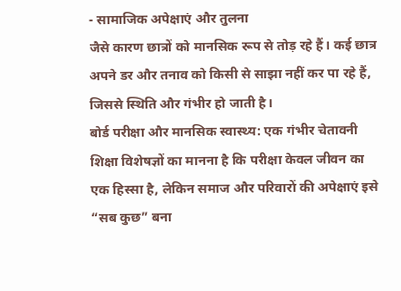- सामाजिक अपेक्षाएं और तुलना
जैसे कारण छात्रों को मानसिक रूप से तोड़ रहे हैं। कई छात्र अपने डर और तनाव को किसी से साझा नहीं कर पा रहे हैं, जिससे स्थिति और गंभीर हो जाती है।
बोर्ड परीक्षा और मानसिक स्वास्थ्य: एक गंभीर चेतावनी
शिक्षा विशेषज्ञों का मानना है कि परीक्षा केवल जीवन का एक हिस्सा है, लेकिन समाज और परिवारों की अपेक्षाएं इसे “सब कुछ” बना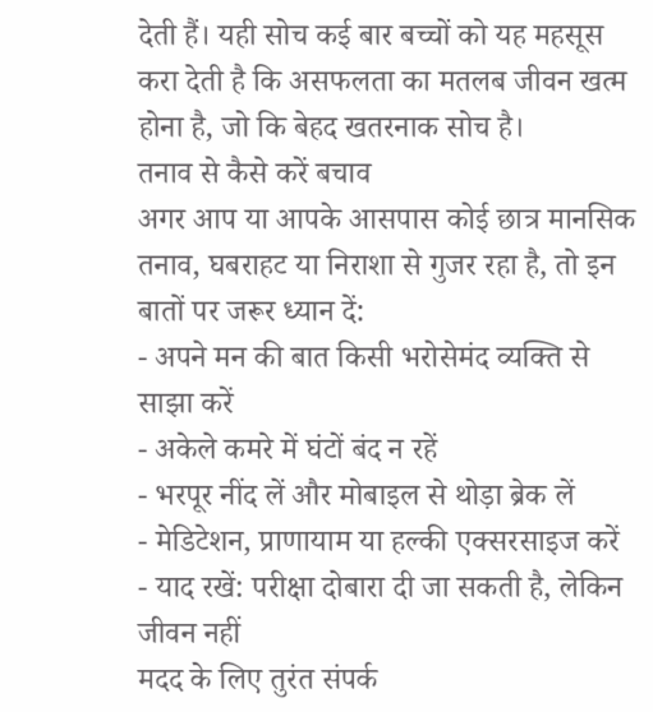देती हैं। यही सोच कई बार बच्चों को यह महसूस करा देती है कि असफलता का मतलब जीवन खत्म होना है, जो कि बेहद खतरनाक सोच है।
तनाव से कैसे करें बचाव
अगर आप या आपके आसपास कोई छात्र मानसिक तनाव, घबराहट या निराशा से गुजर रहा है, तो इन बातों पर जरूर ध्यान दें:
- अपने मन की बात किसी भरोसेमंद व्यक्ति से साझा करें
- अकेले कमरे में घंटों बंद न रहें
- भरपूर नींद लें और मोबाइल से थोड़ा ब्रेक लें
- मेडिटेशन, प्राणायाम या हल्की एक्सरसाइज करें
- याद रखें: परीक्षा दोबारा दी जा सकती है, लेकिन जीवन नहीं
मदद के लिए तुरंत संपर्क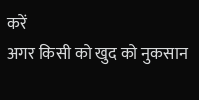करें
अगर किसी को खुद को नुकसान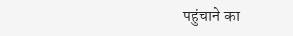पहुंचाने का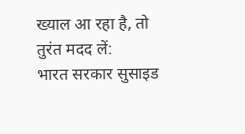ख्याल आ रहा है, तो तुरंत मदद लें:
भारत सरकार सुसाइड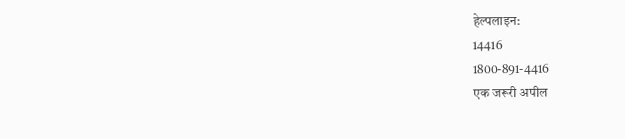हेल्पलाइन:
14416
1800-891-4416
एक जरूरी अपील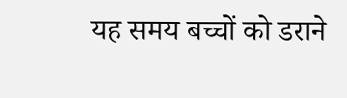यह समय बच्चों को डराने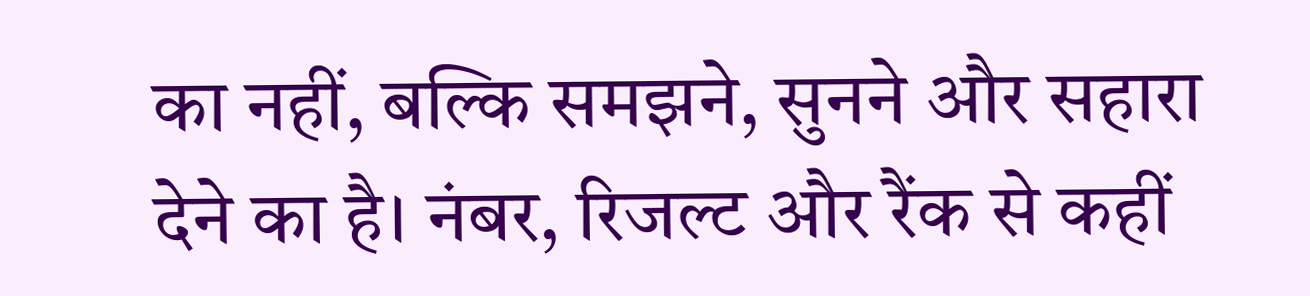का नहीं, बल्कि समझने, सुनने और सहारा देने का है। नंबर, रिजल्ट और रैंक से कहीं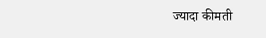ज्यादा कीमती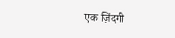एक ज़िंदगी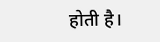होती है।